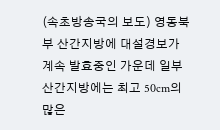(속초방송국의 보도) 영동북부 산간지방에 대설경보가 계속 발효중인 가운데 일부 산간지방에는 최고 50cm의 많은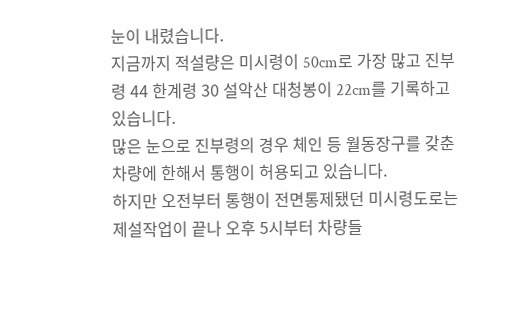눈이 내렸습니다.
지금까지 적설량은 미시령이 50cm로 가장 많고 진부령 44 한계령 30 설악산 대청봉이 22cm를 기록하고 있습니다.
많은 눈으로 진부령의 경우 체인 등 월동장구를 갖춘 차량에 한해서 통행이 허용되고 있습니다.
하지만 오전부터 통행이 전면통제됐던 미시령도로는 제설작업이 끝나 오후 5시부터 차량들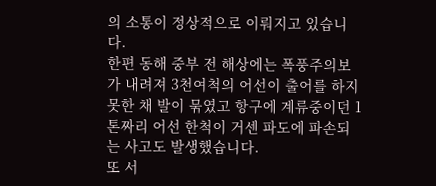의 소통이 정상적으로 이뤄지고 있습니다.
한편 동해 중부 전 해상에는 폭풍주의보가 내려져 3천여척의 어선이 출어를 하지 못한 채 발이 묶였고 항구에 계류중이던 1톤짜리 어선 한척이 거센 파도에 파손되는 사고도 발생했습니다.
또 서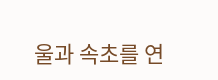울과 속초를 연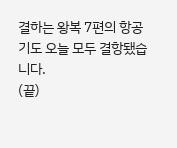결하는 왕복 7편의 항공기도 오늘 모두 결항됐습니다.
(끝)